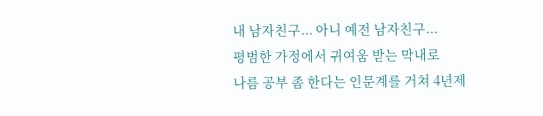내 남자친구... 아니 예전 남자친구...
평범한 가정에서 귀여움 받는 막내로
나름 공부 좀 한다는 인문계를 거쳐 4년제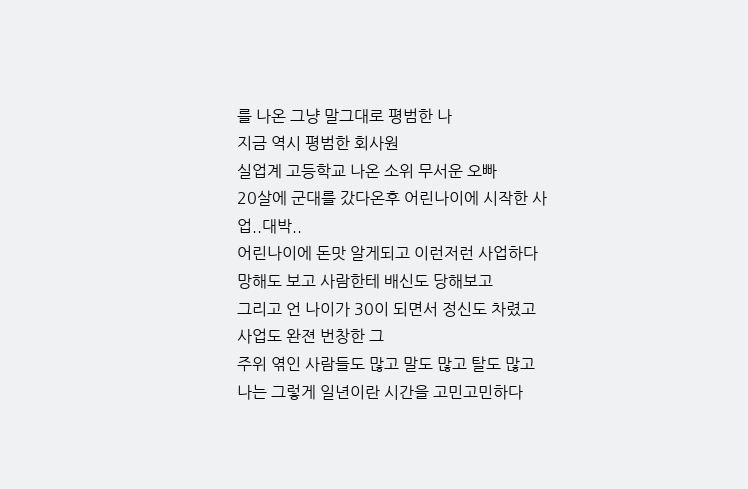를 나온 그냥 말그대로 평범한 나
지금 역시 평범한 회사원
실업계 고등학교 나온 소위 무서운 오빠
20살에 군대를 갔다온후 어린나이에 시작한 사업..대박..
어린나이에 돈맛 알게되고 이런저런 사업하다 망해도 보고 사람한테 배신도 당해보고
그리고 언 나이가 30이 되면서 정신도 차렸고 사업도 완젼 번창한 그
주위 엮인 사람들도 많고 말도 많고 탈도 많고
나는 그렇게 일년이란 시간을 고민고민하다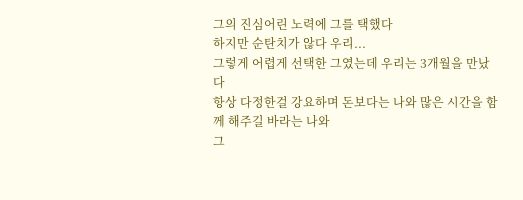그의 진심어린 노력에 그를 택했다
하지만 순탄치가 않다 우리...
그렇게 어렵게 선택한 그였는데 우리는 3개월을 만났다
항상 다정한걸 강요하며 돈보다는 나와 많은 시간을 함께 해주길 바라는 나와
그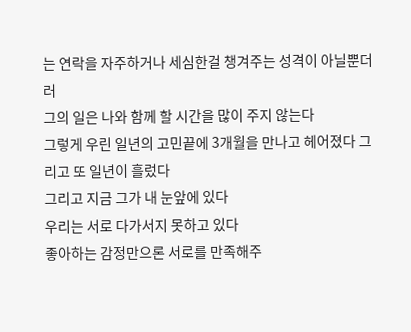는 연락을 자주하거나 세심한걸 챙겨주는 성격이 아닐뿐더러
그의 일은 나와 함께 할 시간을 많이 주지 않는다
그렇게 우린 일년의 고민끝에 3개월을 만나고 헤어졌다 그리고 또 일년이 흘렀다
그리고 지금 그가 내 눈앞에 있다
우리는 서로 다가서지 못하고 있다
좋아하는 감정만으론 서로를 만족해주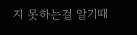지 못하는걸 알기때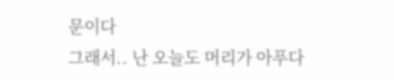문이다
그래서.. 난 오늘도 머리가 아푸다